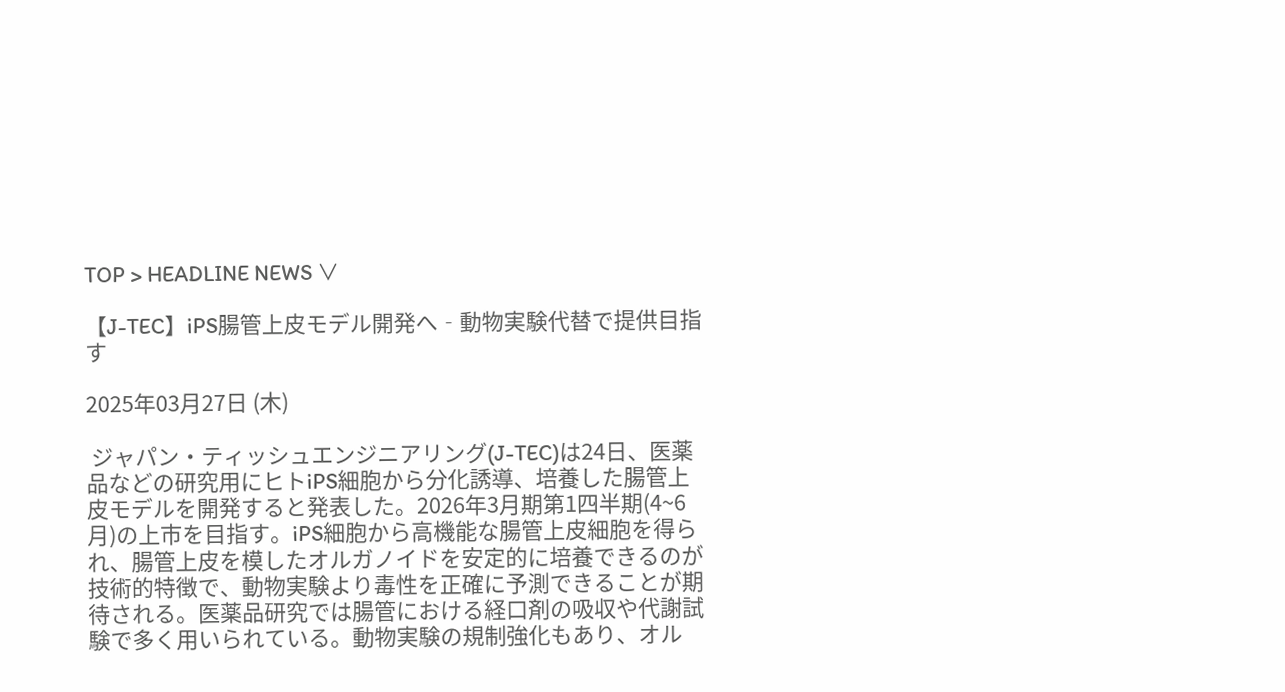TOP > HEADLINE NEWS ∨

【J-TEC】iPS腸管上皮モデル開発へ‐動物実験代替で提供目指す

2025年03月27日 (木)

 ジャパン・ティッシュエンジニアリング(J-TEC)は24日、医薬品などの研究用にヒトiPS細胞から分化誘導、培養した腸管上皮モデルを開発すると発表した。2026年3月期第1四半期(4~6月)の上市を目指す。iPS細胞から高機能な腸管上皮細胞を得られ、腸管上皮を模したオルガノイドを安定的に培養できるのが技術的特徴で、動物実験より毒性を正確に予測できることが期待される。医薬品研究では腸管における経口剤の吸収や代謝試験で多く用いられている。動物実験の規制強化もあり、オル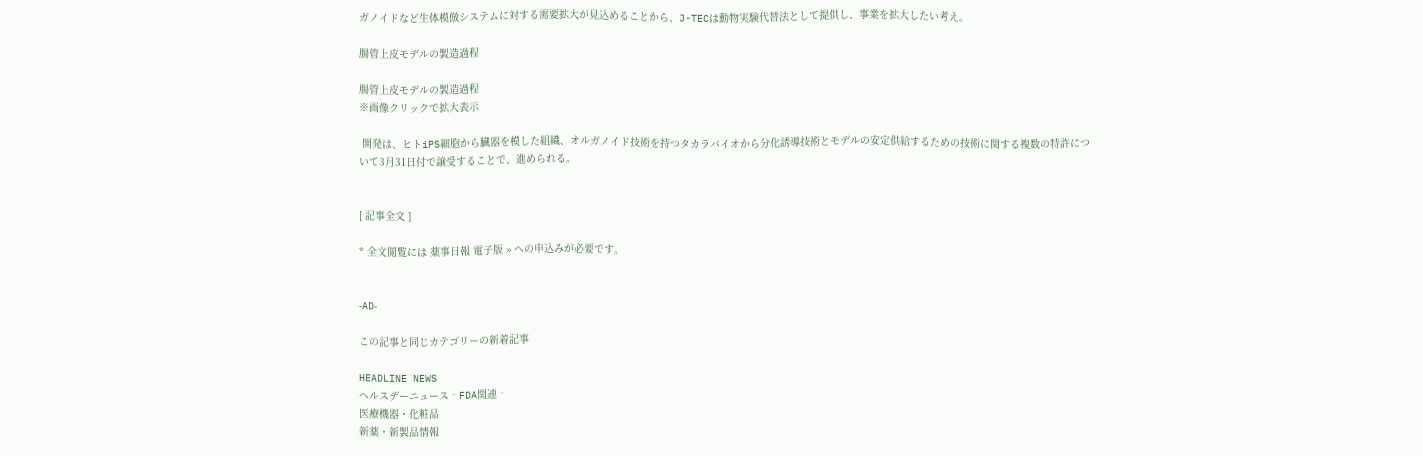ガノイドなど生体模倣システムに対する需要拡大が見込めることから、J-TECは動物実験代替法として提供し、事業を拡大したい考え。

腸管上皮モデルの製造過程

腸管上皮モデルの製造過程
※画像クリックで拡大表示

 開発は、ヒトiPS細胞から臓器を模した組織、オルガノイド技術を持つタカラバイオから分化誘導技術とモデルの安定供給するための技術に関する複数の特許について3月31日付で譲受することで、進められる。


[ 記事全文 ]

* 全文閲覧には 薬事日報 電子版 » への申込みが必要です。


‐AD‐

この記事と同じカテゴリーの新着記事

HEADLINE NEWS
ヘルスデーニュース‐FDA関連‐
医療機器・化粧品
新薬・新製品情報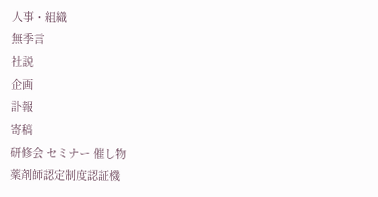人事・組織
無季言
社説
企画
訃報
寄稿
研修会 セミナー 催し物
薬剤師認定制度認証機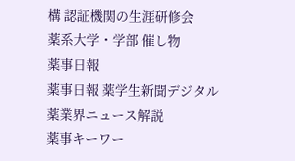構 認証機関の生涯研修会
薬系大学・学部 催し物
薬事日報
薬事日報 薬学生新聞デジタル
薬業界ニュース解説
薬事キーワー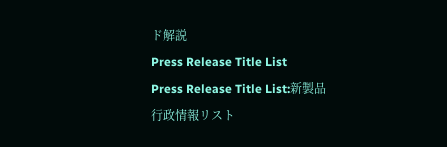ド解説
Press Release Title List
Press Release Title List:新製品
行政情報リスト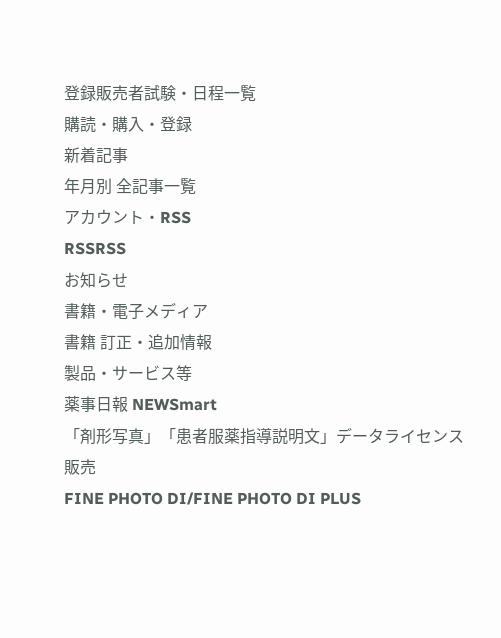登録販売者試験・日程一覧
購読・購入・登録
新着記事
年月別 全記事一覧
アカウント・RSS
RSSRSS
お知らせ
書籍・電子メディア
書籍 訂正・追加情報
製品・サービス等
薬事日報 NEWSmart
「剤形写真」「患者服薬指導説明文」データライセンス販売
FINE PHOTO DI/FINE PHOTO DI PLUS